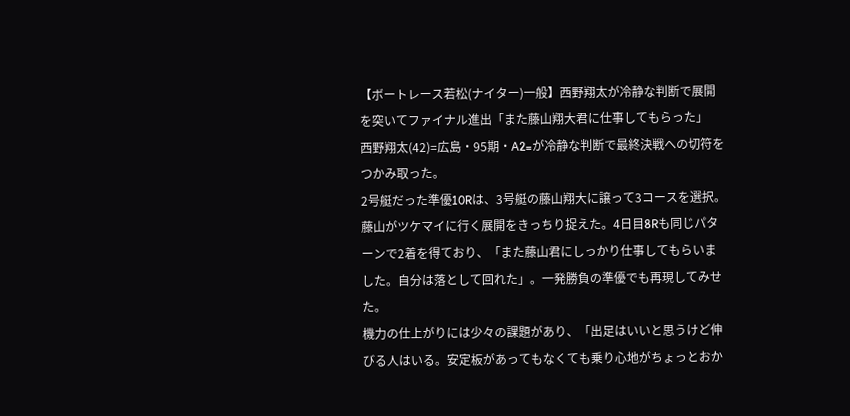【ボートレース若松(ナイター)一般】西野翔太が冷静な判断で展開を突いてファイナル進出「また藤山翔大君に仕事してもらった」
西野翔太(42)=広島・95期・A2=が冷静な判断で最終決戦への切符をつかみ取った。
2号艇だった準優10Rは、3号艇の藤山翔大に譲って3コースを選択。藤山がツケマイに行く展開をきっちり捉えた。4日目8Rも同じパターンで2着を得ており、「また藤山君にしっかり仕事してもらいました。自分は落として回れた」。一発勝負の準優でも再現してみせた。
機力の仕上がりには少々の課題があり、「出足はいいと思うけど伸びる人はいる。安定板があってもなくても乗り心地がちょっとおか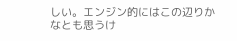しい。エンジン的にはこの辺りかなとも思うけ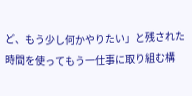ど、もう少し何かやりたい」と残された時間を使ってもう一仕事に取り組む構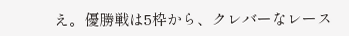え。優勝戦は5枠から、クレバーなレース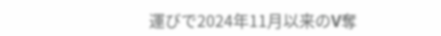運びで2024年11月以来のV奪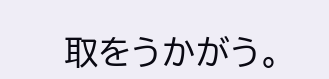取をうかがう。